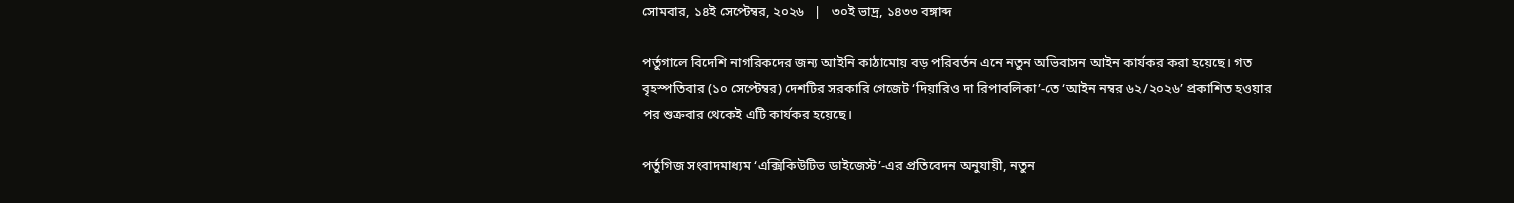সোমবার, ১৪ই সেপ্টেম্বর, ২০২৬   |   ৩০ই ভাদ্র, ১৪৩৩ বঙ্গাব্দ

পর্তুগালে বিদেশি নাগরিকদের জন্য আইনি কাঠামোয় বড় পরিবর্তন এনে নতুন অভিবাসন আইন কার্যকর করা হয়েছে। গত বৃহস্পতিবার (১০ সেপ্টেম্বর) দেশটির সরকারি গেজেট ‘দিয়ারিও দা রিপাবলিকা’-তে ‘আইন নম্বর ৬২/২০২৬’ প্রকাশিত হওয়ার পর শুক্রবার থেকেই এটি কার্যকর হয়েছে।

পর্তুগিজ সংবাদমাধ্যম ‘এক্সিকিউটিভ ডাইজেস্ট’-এর প্রতিবেদন অনুযায়ী, নতুন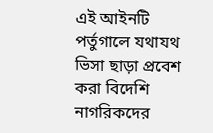এই আইনটি পর্তুগালে যথাযথ ভিসা ছাড়া প্রবেশ করা বিদেশি নাগরিকদের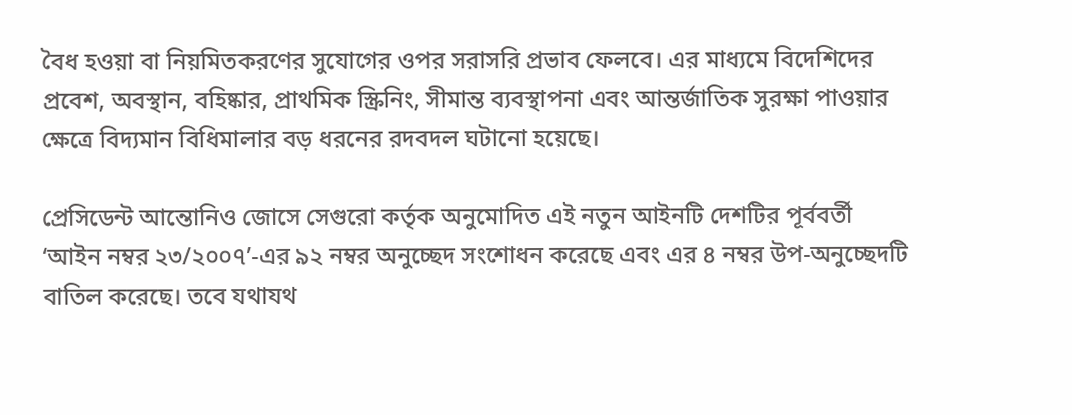বৈধ হওয়া বা নিয়মিতকরণের সুযোগের ওপর সরাসরি প্রভাব ফেলবে। এর মাধ্যমে বিদেশিদের প্রবেশ, অবস্থান, বহিষ্কার, প্রাথমিক স্ক্রিনিং, সীমান্ত ব্যবস্থাপনা এবং আন্তর্জাতিক সুরক্ষা পাওয়ার ক্ষেত্রে বিদ্যমান বিধিমালার বড় ধরনের রদবদল ঘটানো হয়েছে।

প্রেসিডেন্ট আন্তোনিও জোসে সেগুরো কর্তৃক অনুমোদিত এই নতুন আইনটি দেশটির পূর্ববর্তী ‘আইন নম্বর ২৩/২০০৭’-এর ৯২ নম্বর অনুচ্ছেদ সংশোধন করেছে এবং এর ৪ নম্বর উপ-অনুচ্ছেদটি বাতিল করেছে। তবে যথাযথ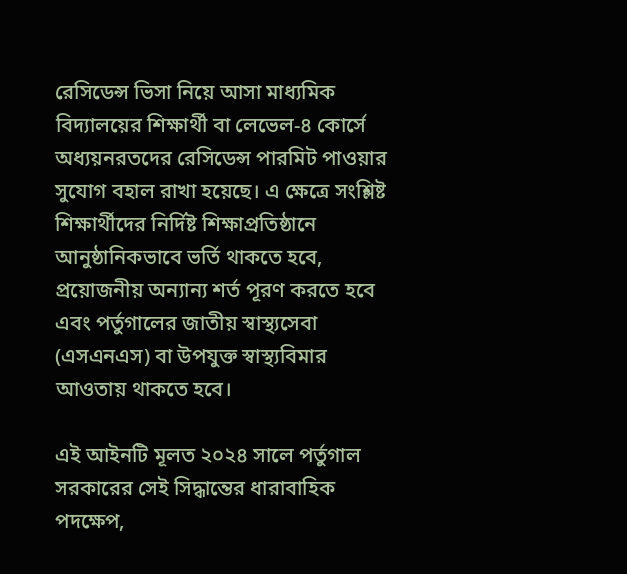রেসিডেন্স ভিসা নিয়ে আসা মাধ্যমিক বিদ্যালয়ের শিক্ষার্থী বা লেভেল-৪ কোর্সে অধ্যয়নরতদের রেসিডেন্স পারমিট পাওয়ার সুযোগ বহাল রাখা হয়েছে। এ ক্ষেত্রে সংশ্লিষ্ট শিক্ষার্থীদের নির্দিষ্ট শিক্ষাপ্রতিষ্ঠানে আনুষ্ঠানিকভাবে ভর্তি থাকতে হবে, প্রয়োজনীয় অন্যান্য শর্ত পূরণ করতে হবে এবং পর্তুগালের জাতীয় স্বাস্থ্যসেবা (এসএনএস) বা উপযুক্ত স্বাস্থ্যবিমার আওতায় থাকতে হবে।

এই আইনটি মূলত ২০২৪ সালে পর্তুগাল সরকারের সেই সিদ্ধান্তের ধারাবাহিক পদক্ষেপ,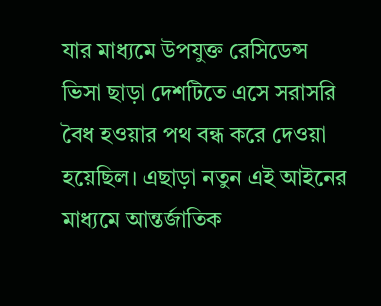যার মাধ্যমে উপযুক্ত রেসিডেন্স ভিসা ছাড়া দেশটিতে এসে সরাসরি বৈধ হওয়ার পথ বন্ধ করে দেওয়া হয়েছিল। এছাড়া নতুন এই আইনের মাধ্যমে আন্তর্জাতিক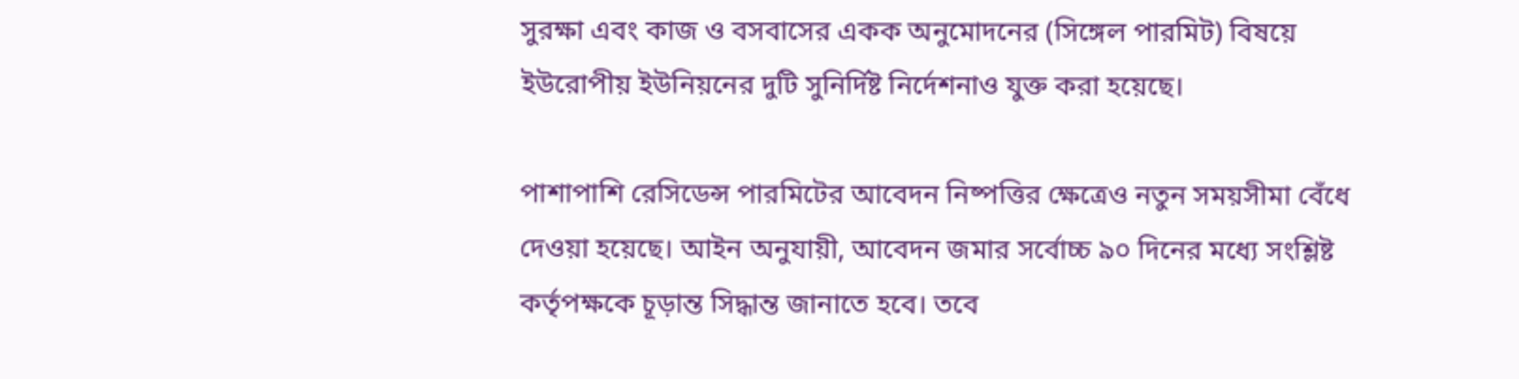সুরক্ষা এবং কাজ ও বসবাসের একক অনুমোদনের (সিঙ্গেল পারমিট) বিষয়ে ইউরোপীয় ইউনিয়নের দুটি সুনির্দিষ্ট নির্দেশনাও যুক্ত করা হয়েছে।

পাশাপাশি রেসিডেন্স পারমিটের আবেদন নিষ্পত্তির ক্ষেত্রেও নতুন সময়সীমা বেঁধে দেওয়া হয়েছে। আইন অনুযায়ী, আবেদন জমার সর্বোচ্চ ৯০ দিনের মধ্যে সংশ্লিষ্ট কর্তৃপক্ষকে চূড়ান্ত সিদ্ধান্ত জানাতে হবে। তবে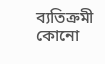ব্যতিক্রমী কোনো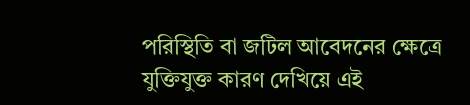পরিস্থিতি বা জটিল আবেদনের ক্ষেত্রে যুক্তিযুক্ত কারণ দেখিয়ে এই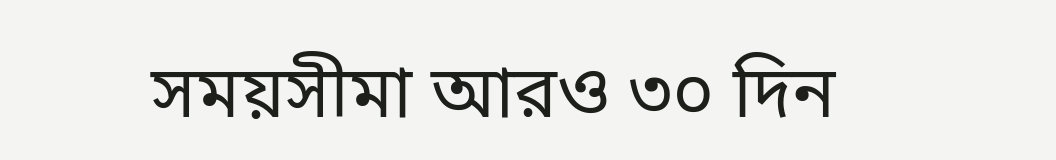সময়সীমা আরও ৩০ দিন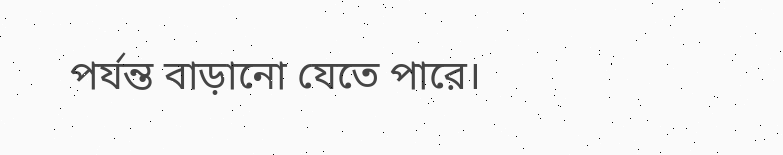পর্যন্ত বাড়ানো যেতে পারে।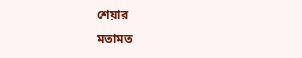শেয়ার
মতামত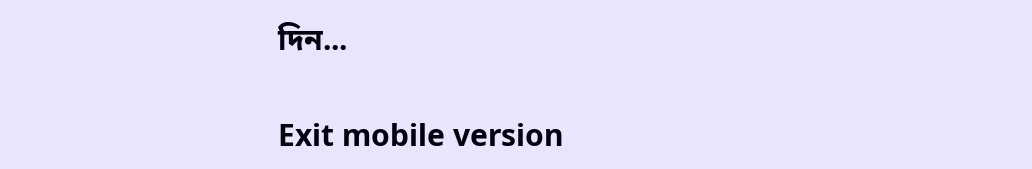দিন...

Exit mobile version